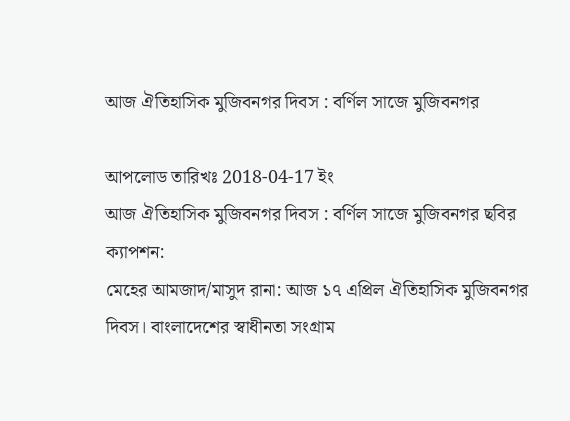আজ ঐতিহাসিক মুজিবনগর দিবস : বর্ণিল সাজে মুজিবনগর

আপলোড তারিখঃ 2018-04-17 ইং
আজ ঐতিহাসিক মুজিবনগর দিবস : বর্ণিল সাজে মুজিবনগর ছবির ক্যাপশন:
মেহের আমজাদ/মাসুদ রানা: আজ ১৭ এপ্রিল ঐতিহাসিক মুজিবনগর দিবস। বাংলাদেশের স্বাধীনতা সংগ্রাম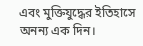এবং মুক্তিযুদ্ধের ইতিহাসে অনন্য এক দিন।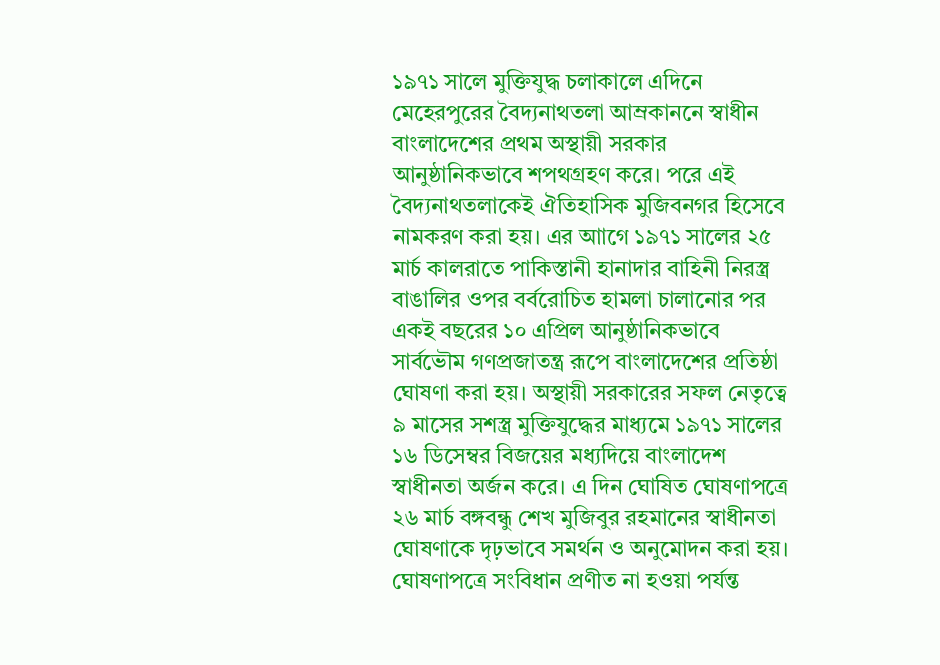১৯৭১ সালে মুক্তিযুদ্ধ চলাকালে এদিনে মেহেরপুরের বৈদ্যনাথতলা আম্রকাননে স্বাধীন বাংলাদেশের প্রথম অস্থায়ী সরকার আনুষ্ঠানিকভাবে শপথগ্রহণ করে। পরে এই বৈদ্যনাথতলাকেই ঐতিহাসিক মুজিবনগর হিসেবে নামকরণ করা হয়। এর আাগে ১৯৭১ সালের ২৫ মার্চ কালরাতে পাকিস্তানী হানাদার বাহিনী নিরস্ত্র বাঙালির ওপর বর্বরোচিত হামলা চালানোর পর একই বছরের ১০ এপ্রিল আনুষ্ঠানিকভাবে সার্বভৌম গণপ্রজাতন্ত্র রূপে বাংলাদেশের প্রতিষ্ঠা ঘোষণা করা হয়। অস্থায়ী সরকারের সফল নেতৃত্বে ৯ মাসের সশস্ত্র মুক্তিযুদ্ধের মাধ্যমে ১৯৭১ সালের ১৬ ডিসেম্বর বিজয়ের মধ্যদিয়ে বাংলাদেশ স্বাধীনতা অর্জন করে। এ দিন ঘোষিত ঘোষণাপত্রে ২৬ মার্চ বঙ্গবন্ধু শেখ মুজিবুর রহমানের স্বাধীনতা ঘোষণাকে দৃঢ়ভাবে সমর্থন ও অনুমোদন করা হয়। ঘোষণাপত্রে সংবিধান প্রণীত না হওয়া পর্যন্ত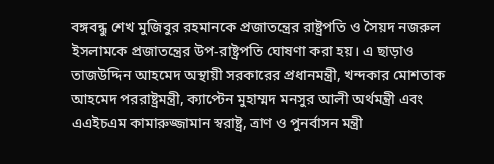বঙ্গবন্ধু শেখ মুজিবুর রহমানকে প্রজাতন্ত্রের রাষ্ট্রপতি ও সৈয়দ নজরুল ইসলামকে প্রজাতন্ত্রের উপ-রাষ্ট্রপতি ঘোষণা করা হয়। এ ছাড়াও তাজউদ্দিন আহমেদ অস্থায়ী সরকারের প্রধানমন্ত্রী, খন্দকার মোশতাক আহমেদ পররাষ্ট্রমন্ত্রী, ক্যাপ্টেন মুহাম্মদ মনসুর আলী অর্থমন্ত্রী এবং এএইচএম কামারুজ্জামান স্বরাষ্ট্র, ত্রাণ ও পুনর্বাসন মন্ত্রী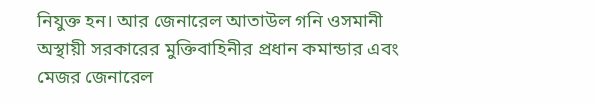নিযুক্ত হন। আর জেনারেল আতাউল গনি ওসমানী অস্থায়ী সরকারের মুক্তিবাহিনীর প্রধান কমান্ডার এবং মেজর জেনারেল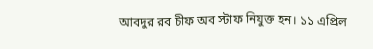আবদুর রব চীফ অব স্টাফ নিযুক্ত হন। ১১ এপ্রিল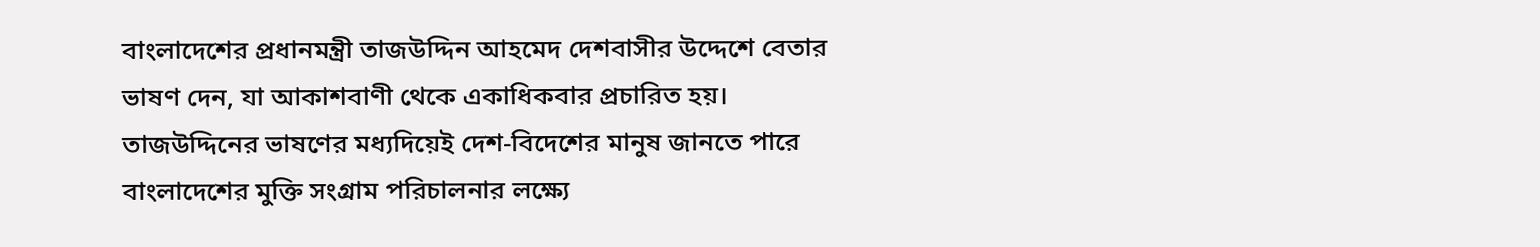বাংলাদেশের প্রধানমন্ত্রী তাজউদ্দিন আহমেদ দেশবাসীর উদ্দেশে বেতার ভাষণ দেন, যা আকাশবাণী থেকে একাধিকবার প্রচারিত হয়। তাজউদ্দিনের ভাষণের মধ্যদিয়েই দেশ-বিদেশের মানুষ জানতে পারে বাংলাদেশের মুক্তি সংগ্রাম পরিচালনার লক্ষ্যে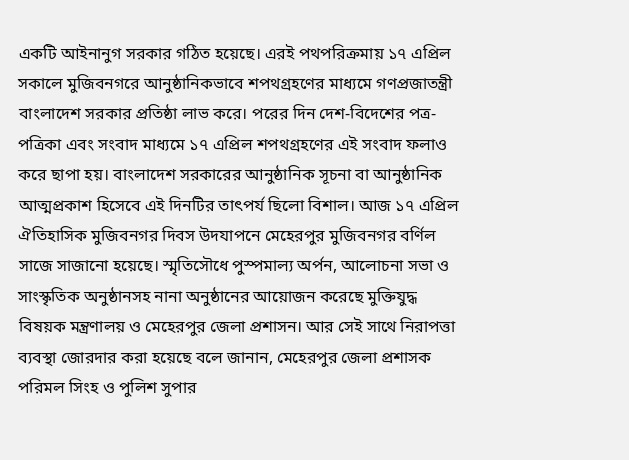একটি আইনানুগ সরকার গঠিত হয়েছে। এরই পথপরিক্রমায় ১৭ এপ্রিল সকালে মুজিবনগরে আনুষ্ঠানিকভাবে শপথগ্রহণের মাধ্যমে গণপ্রজাতন্ত্রী বাংলাদেশ সরকার প্রতিষ্ঠা লাভ করে। পরের দিন দেশ-বিদেশের পত্র-পত্রিকা এবং সংবাদ মাধ্যমে ১৭ এপ্রিল শপথগ্রহণের এই সংবাদ ফলাও করে ছাপা হয়। বাংলাদেশ সরকারের আনুষ্ঠানিক সূচনা বা আনুষ্ঠানিক আত্মপ্রকাশ হিসেবে এই দিনটির তাৎপর্য ছিলো বিশাল। আজ ১৭ এপ্রিল ঐতিহাসিক মুজিবনগর দিবস উদযাপনে মেহেরপুর মুজিবনগর বর্ণিল সাজে সাজানো হয়েছে। স্মৃতিসৌধে পুস্পমাল্য অর্পন, আলোচনা সভা ও সাংস্কৃতিক অনুষ্ঠানসহ নানা অনুষ্ঠানের আয়োজন করেছে মুক্তিযুদ্ধ বিষয়ক মন্ত্রণালয় ও মেহেরপুর জেলা প্রশাসন। আর সেই সাথে নিরাপত্তা ব্যবস্থা জোরদার করা হয়েছে বলে জানান, মেহেরপুর জেলা প্রশাসক পরিমল সিংহ ও পুলিশ সুপার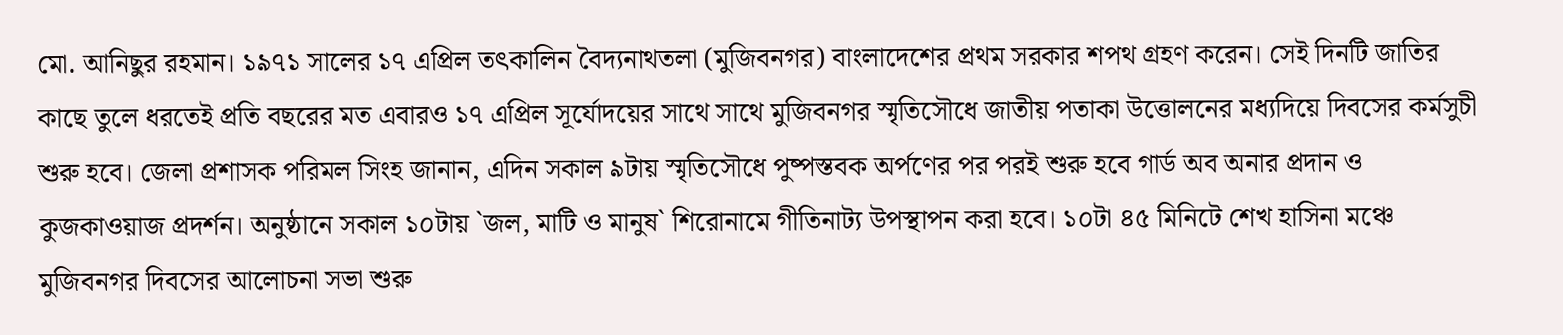মো. আনিছুর রহমান। ১৯৭১ সালের ১৭ এপ্রিল তৎকালিন বৈদ্যনাথতলা (মুজিবনগর) বাংলাদেশের প্রথম সরকার শপথ গ্রহণ করেন। সেই দিনটি জাতির কাছে তুলে ধরতেই প্রতি বছরের মত এবারও ১৭ এপ্রিল সূর্যোদয়ের সাথে সাথে মুজিবনগর স্মৃতিসৌধে জাতীয় পতাকা উত্তোলনের মধ্যদিয়ে দিবসের কর্মসুচী শুরু হবে। জেলা প্রশাসক পরিমল সিংহ জানান, এদিন সকাল ৯টায় স্মৃতিসৌধে পুষ্পস্তবক অর্পণের পর পরই শুরু হবে গার্ড অব অনার প্রদান ও কুজকাওয়াজ প্রদর্শন। অনুষ্ঠানে সকাল ১০টায় `জল, মাটি ও মানুষ` শিরোনামে গীতিনাট্য উপস্থাপন করা হবে। ১০টা ৪৫ মিনিটে শেখ হাসিনা মঞ্চে মুজিবনগর দিবসের আলোচনা সভা শুরু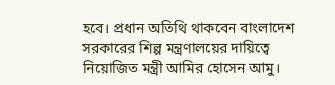হবে। প্রধান অতিথি থাকবেন বাংলাদেশ সরকারের শিল্প মন্ত্রণালয়ের দায়িত্বে নিয়োজিত মন্ত্রী আমির হোসেন আমু।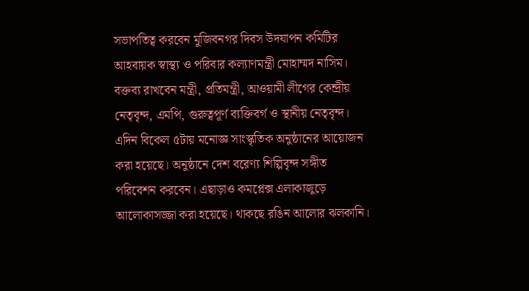সভাপতিত্ব করবেন মুজিবনগর দিবস উদযাপন কমিটির আহবায়ক স্বাস্থ্য ও পরিবার কল্যাণমন্ত্রী মোহাম্মদ নাসিম। বক্তব্য রাখবেন মন্ত্রী, প্রতিমন্ত্রী, আওয়ামী লীগের কেন্দ্রীয় নেতৃবৃন্দ, এমপি, গুরুত্বপূর্ণ ব্যক্তিবর্গ ও স্থানীয় নেতৃবৃন্দ। এদিন বিকেল ৫টায় মনোজ্ঞ সাংস্কৃতিক অনুষ্ঠানের আয়োজন করা হয়েছে। অনুষ্ঠানে দেশ বরেণ্য শিল্পিবৃন্দ সঙ্গীত পরিবেশন করবেন। এছাড়াও কমপ্লেক্স এলাকাজুড়ে আলোকাসজ্জা করা হয়েছে। থাকছে রঙিন আলোর ঝলকানি।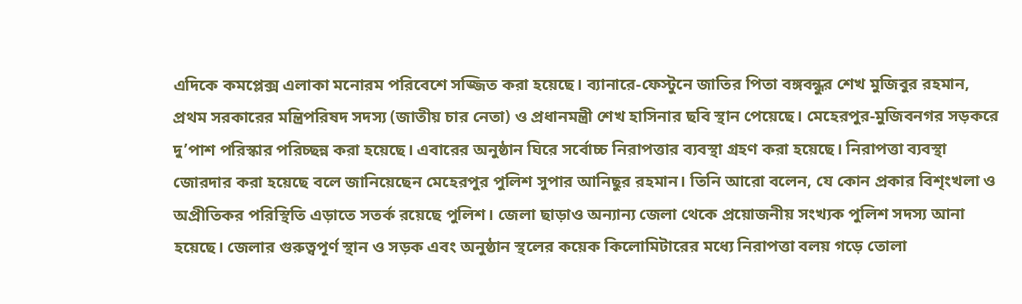এদিকে কমপ্লেক্স এলাকা মনোরম পরিবেশে সজ্জিত করা হয়েছে। ব্যানারে-ফেস্টুনে জাতির পিতা বঙ্গবন্ধুর শেখ মুজিবুর রহমান, প্রথম সরকারের মন্ত্রিপরিষদ সদস্য (জাতীয় চার নেতা) ও প্রধানমন্ত্রী শেখ হাসিনার ছবি স্থান পেয়েছে। মেহেরপুর-মুজিবনগর সড়করে দু’পাশ পরিস্কার পরিচ্ছন্ন করা হয়েছে। এবারের অনুষ্ঠান ঘিরে সর্বোচ্চ নিরাপত্তার ব্যবস্থা গ্রহণ করা হয়েছে। নিরাপত্তা ব্যবস্থা জোরদার করা হয়েছে বলে জানিয়েছেন মেহেরপুর পুলিশ সুপার আনিছুর রহমান। তিনি আরো বলেন, যে কোন প্রকার বিশৃংখলা ও অপ্রীতিকর পরিস্থিতি এড়াতে সতর্ক রয়েছে পুলিশ। জেলা ছাড়াও অন্যান্য জেলা থেকে প্রয়োজনীয় সংখ্যক পুলিশ সদস্য আনা হয়েছে। জেলার গুরুত্বপূর্ণ স্থান ও সড়ক এবং অনুষ্ঠান স্থলের কয়েক কিলোমিটারের মধ্যে নিরাপত্তা বলয় গড়ে তোলা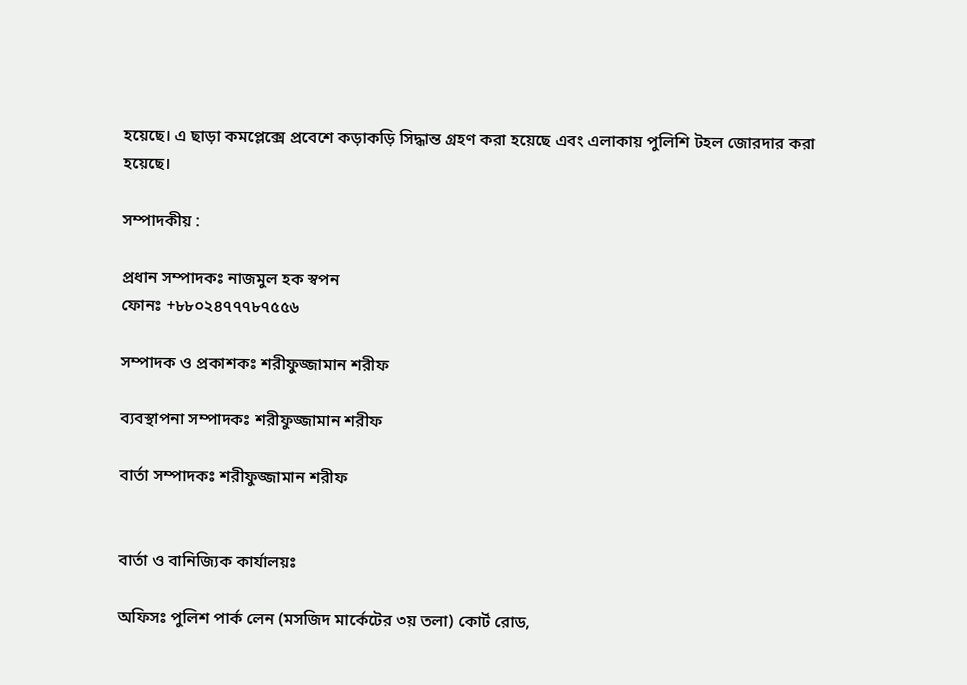হয়েছে। এ ছাড়া কমপ্লেক্সে প্রবেশে কড়াকড়ি সিদ্ধান্ত গ্রহণ করা হয়েছে এবং এলাকায় পুলিশি টহল জোরদার করা হয়েছে।

সম্পাদকীয় :

প্রধান সম্পাদকঃ নাজমুল হক স্বপন
ফোনঃ +৮৮০২৪৭৭৭৮৭৫৫৬

সম্পাদক ও প্রকাশকঃ শরীফুজ্জামান শরীফ

ব্যবস্থাপনা সম্পাদকঃ শরীফুজ্জামান শরীফ

বার্তা সম্পাদকঃ শরীফুজ্জামান শরীফ


বার্তা ও বানিজ্যিক কার্যালয়ঃ

অফিসঃ পুলিশ পার্ক লেন (মসজিদ মার্কেটের ৩য় তলা) কোর্ট রোড,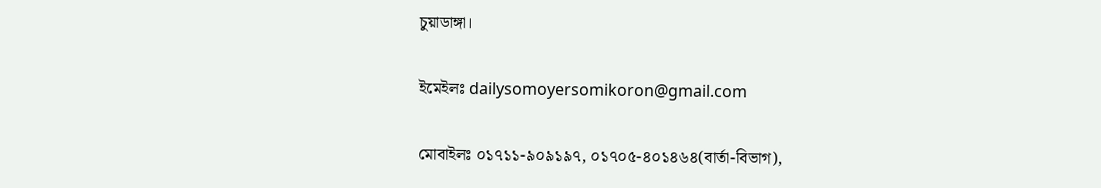চুয়াডাঙ্গা।

ইমেইলঃ dailysomoyersomikoron@gmail.com

মোবাইলঃ ০১৭১১-৯০৯১৯৭, ০১৭০৫-৪০১৪৬৪(বার্তা-বিভাগ),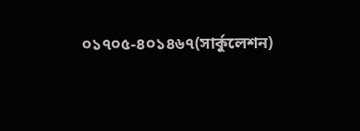০১৭০৫-৪০১৪৬৭(সার্কুলেশন)